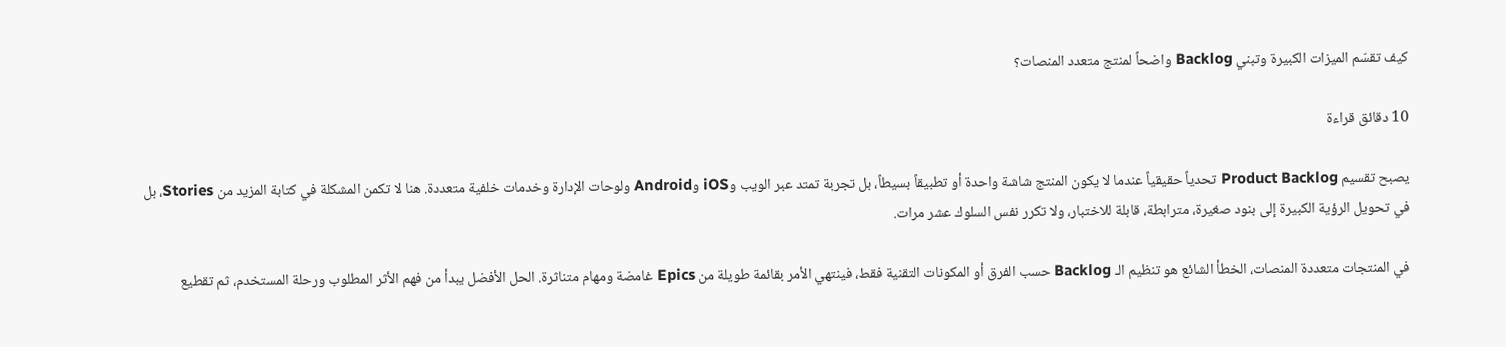كيف تقسّم الميزات الكبيرة وتبني Backlog واضحاً لمنتج متعدد المنصات؟

10 دقائق قراءة

يصبح تقسيم Product Backlog تحدياً حقيقياً عندما لا يكون المنتج شاشة واحدة أو تطبيقاً بسيطاً، بل تجربة تمتد عبر الويب وiOS وAndroid ولوحات الإدارة وخدمات خلفية متعددة. هنا لا تكمن المشكلة في كتابة المزيد من Stories، بل في تحويل الرؤية الكبيرة إلى بنود صغيرة، مترابطة، قابلة للاختبار، ولا تكرر نفس السلوك عشر مرات.

في المنتجات متعددة المنصات، الخطأ الشائع هو تنظيم الـ Backlog حسب الفرق أو المكونات التقنية فقط، فينتهي الأمر بقائمة طويلة من Epics غامضة ومهام متناثرة. الحل الأفضل يبدأ من فهم الأثر المطلوب ورحلة المستخدم، ثم تقطيع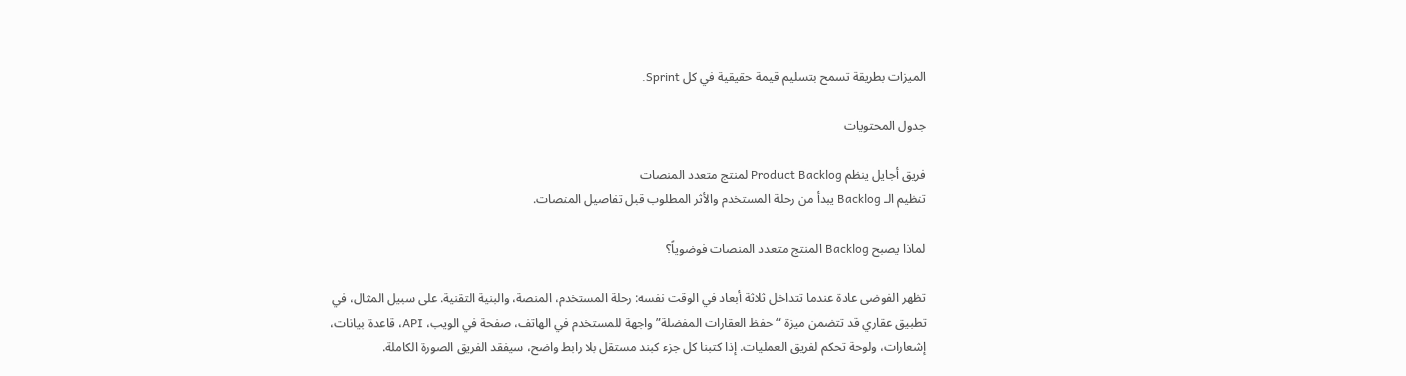الميزات بطريقة تسمح بتسليم قيمة حقيقية في كل Sprint.

جدول المحتويات

فريق أجايل ينظم Product Backlog لمنتج متعدد المنصات
تنظيم الـ Backlog يبدأ من رحلة المستخدم والأثر المطلوب قبل تفاصيل المنصات.

لماذا يصبح Backlog المنتج متعدد المنصات فوضوياً؟

تظهر الفوضى عادة عندما تتداخل ثلاثة أبعاد في الوقت نفسه: رحلة المستخدم، المنصة، والبنية التقنية. على سبيل المثال، في تطبيق عقاري قد تتضمن ميزة “حفظ العقارات المفضلة” واجهة للمستخدم في الهاتف، صفحة في الويب، API، قاعدة بيانات، إشعارات، ولوحة تحكم لفريق العمليات. إذا كتبنا كل جزء كبند مستقل بلا رابط واضح، سيفقد الفريق الصورة الكاملة.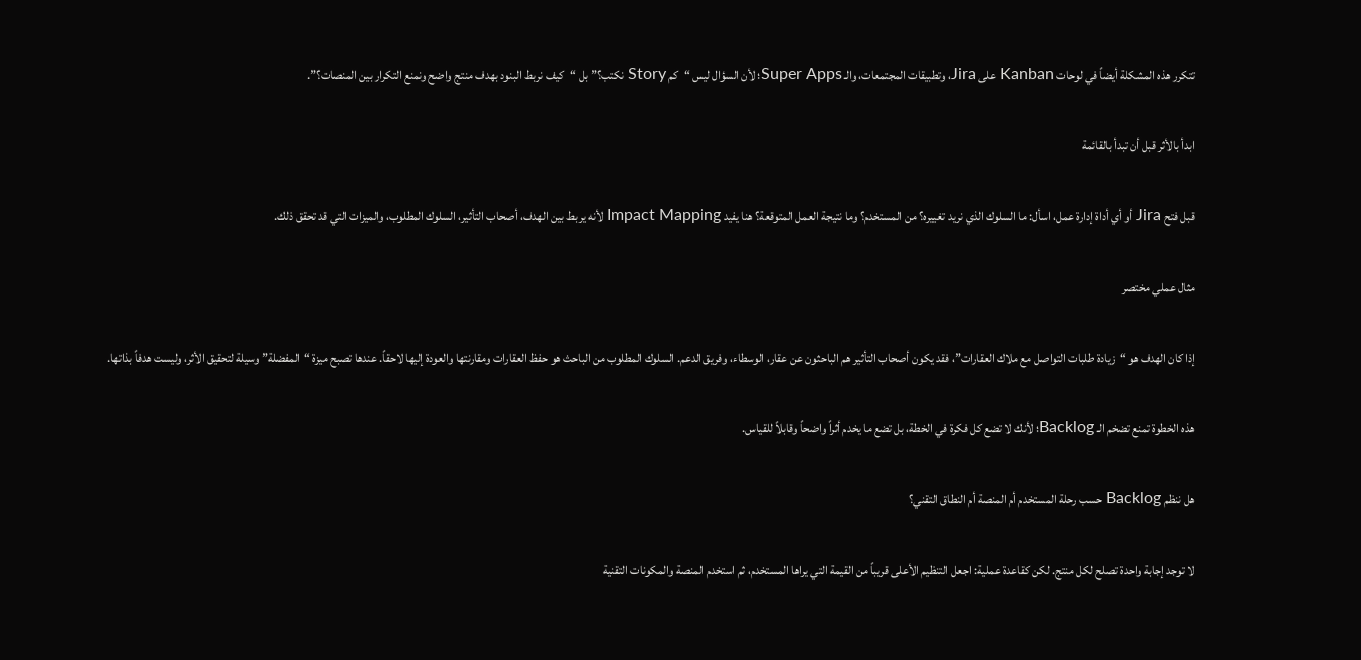تتكرر هذه المشكلة أيضاً في لوحات Kanban على Jira، وتطبيقات المجتمعات، والـ Super Apps؛ لأن السؤال ليس “كم Story نكتب؟” بل “كيف نربط البنود بهدف منتج واضح ونمنع التكرار بين المنصات؟”.

ابدأ بالأثر قبل أن تبدأ بالقائمة

قبل فتح Jira أو أي أداة إدارة عمل، اسأل: ما السلوك الذي نريد تغييره؟ من المستخدم؟ وما نتيجة العمل المتوقعة؟ هنا يفيد Impact Mapping لأنه يربط بين الهدف، أصحاب التأثير، السلوك المطلوب، والميزات التي قد تحقق ذلك.

مثال عملي مختصر

إذا كان الهدف هو “زيادة طلبات التواصل مع ملاك العقارات”، فقد يكون أصحاب التأثير هم الباحثون عن عقار، الوسطاء، وفريق الدعم. السلوك المطلوب من الباحث هو حفظ العقارات ومقارنتها والعودة إليها لاحقاً. عندها تصبح ميزة “المفضلة” وسيلة لتحقيق الأثر، وليست هدفاً بذاتها.

هذه الخطوة تمنع تضخم الـ Backlog؛ لأنك لا تضع كل فكرة في الخطة، بل تضع ما يخدم أثراً واضحاً وقابلاً للقياس.

هل ننظم Backlog حسب رحلة المستخدم أم المنصة أم النطاق التقني؟

لا توجد إجابة واحدة تصلح لكل منتج. لكن كقاعدة عملية: اجعل التنظيم الأعلى قريباً من القيمة التي يراها المستخدم، ثم استخدم المنصة والمكونات التقنية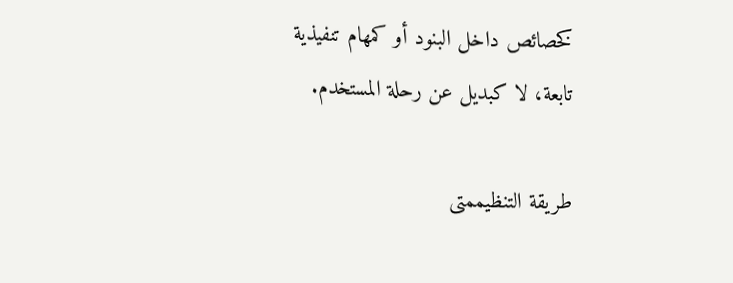كخصائص داخل البنود أو كمهام تنفيذية تابعة، لا كبديل عن رحلة المستخدم.

طريقة التنظيممتى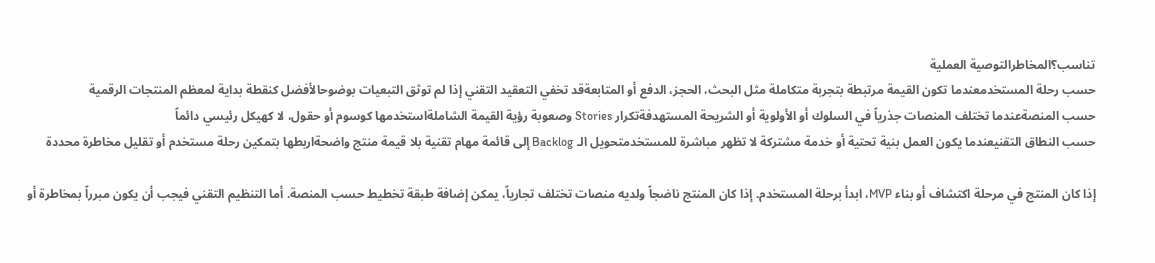تناسب؟المخاطرالتوصية العملية
حسب رحلة المستخدمعندما تكون القيمة مرتبطة بتجربة متكاملة مثل البحث، الحجز، الدفع أو المتابعةقد تخفي التعقيد التقني إذا لم توثق التبعيات بوضوحالأفضل كنقطة بداية لمعظم المنتجات الرقمية
حسب المنصةعندما تختلف المنصات جذرياً في السلوك أو الأولوية أو الشريحة المستهدفةتكرار Stories وصعوبة رؤية القيمة الشاملةاستخدمها كوسوم أو حقول، لا كهيكل رئيسي دائماً
حسب النطاق التقنيعندما يكون العمل بنية تحتية أو خدمة مشتركة لا تظهر مباشرة للمستخدمتحويل الـ Backlog إلى قائمة مهام تقنية بلا قيمة منتج واضحةاربطها بتمكين رحلة مستخدم أو تقليل مخاطرة محددة

إذا كان المنتج في مرحلة اكتشاف أو بناء MVP، ابدأ برحلة المستخدم. إذا كان المنتج ناضجاً ولديه منصات تختلف تجارياً، يمكن إضافة طبقة تخطيط حسب المنصة. أما التنظيم التقني فيجب أن يكون مبرراً بمخاطرة أو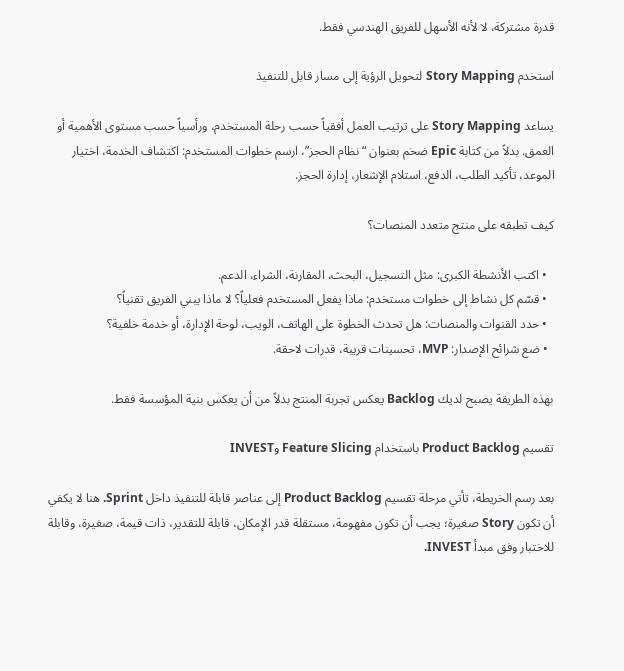قدرة مشتركة، لا لأنه الأسهل للفريق الهندسي فقط.

استخدم Story Mapping لتحويل الرؤية إلى مسار قابل للتنفيذ

يساعد Story Mapping على ترتيب العمل أفقياً حسب رحلة المستخدم، ورأسياً حسب مستوى الأهمية أو العمق. بدلاً من كتابة Epic ضخم بعنوان “نظام الحجز”، ارسم خطوات المستخدم: اكتشاف الخدمة، اختيار الموعد، تأكيد الطلب، الدفع، استلام الإشعار، إدارة الحجز.

كيف تطبقه على منتج متعدد المنصات؟

  • اكتب الأنشطة الكبرى: مثل التسجيل، البحث، المقارنة، الشراء، الدعم.
  • قسّم كل نشاط إلى خطوات مستخدم: ماذا يفعل المستخدم فعلياً؟ لا ماذا يبني الفريق تقنياً؟
  • حدد القنوات والمنصات: هل تحدث الخطوة على الهاتف، الويب، لوحة الإدارة، أو خدمة خلفية؟
  • ضع شرائح الإصدار: MVP، تحسينات قريبة، قدرات لاحقة.

بهذه الطريقة يصبح لديك Backlog يعكس تجربة المنتج بدلاً من أن يعكس بنية المؤسسة فقط.

تقسيم Product Backlog باستخدام Feature Slicing وINVEST

بعد رسم الخريطة، تأتي مرحلة تقسيم Product Backlog إلى عناصر قابلة للتنفيذ داخل Sprint. هنا لا يكفي أن تكون Story صغيرة؛ يجب أن تكون مفهومة، مستقلة قدر الإمكان، قابلة للتقدير، ذات قيمة، صغيرة، وقابلة للاختبار وفق مبدأ INVEST.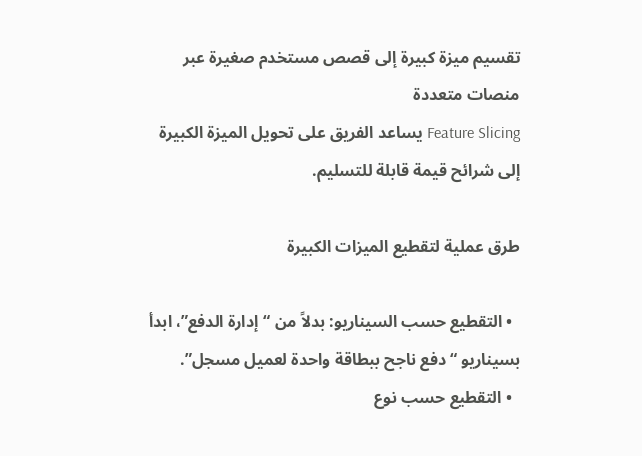تقسيم ميزة كبيرة إلى قصص مستخدم صغيرة عبر منصات متعددة
Feature Slicing يساعد الفريق على تحويل الميزة الكبيرة إلى شرائح قيمة قابلة للتسليم.

طرق عملية لتقطيع الميزات الكبيرة

  • التقطيع حسب السيناريو: بدلاً من “إدارة الدفع”، ابدأ بسيناريو “دفع ناجح ببطاقة واحدة لعميل مسجل”.
  • التقطيع حسب نوع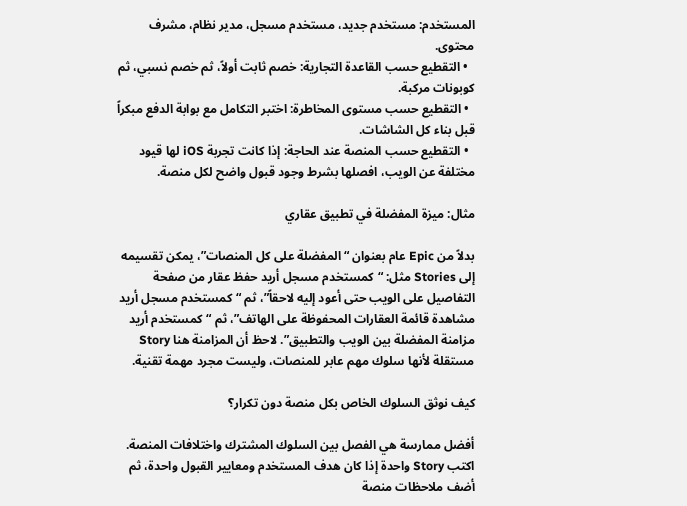المستخدم: مستخدم جديد، مستخدم مسجل، مدير نظام، مشرف محتوى.
  • التقطيع حسب القاعدة التجارية: خصم ثابت أولاً، ثم خصم نسبي، ثم كوبونات مركبة.
  • التقطيع حسب مستوى المخاطرة: اختبر التكامل مع بوابة الدفع مبكراً قبل بناء كل الشاشات.
  • التقطيع حسب المنصة عند الحاجة: إذا كانت تجربة iOS لها قيود مختلفة عن الويب، افصلها بشرط وجود قبول واضح لكل منصة.

مثال: ميزة المفضلة في تطبيق عقاري

بدلاً من Epic عام بعنوان “المفضلة على كل المنصات”، يمكن تقسيمه إلى Stories مثل: “كمستخدم مسجل أريد حفظ عقار من صفحة التفاصيل على الويب حتى أعود إليه لاحقاً”، ثم “كمستخدم مسجل أريد مشاهدة قائمة العقارات المحفوظة على الهاتف”، ثم “كمستخدم أريد مزامنة المفضلة بين الويب والتطبيق”. لاحظ أن المزامنة هنا Story مستقلة لأنها سلوك مهم عابر للمنصات، وليست مجرد مهمة تقنية.

كيف نوثق السلوك الخاص بكل منصة دون تكرار؟

أفضل ممارسة هي الفصل بين السلوك المشترك واختلافات المنصة. اكتب Story واحدة إذا كان هدف المستخدم ومعايير القبول واحدة، ثم أضف ملاحظات منصة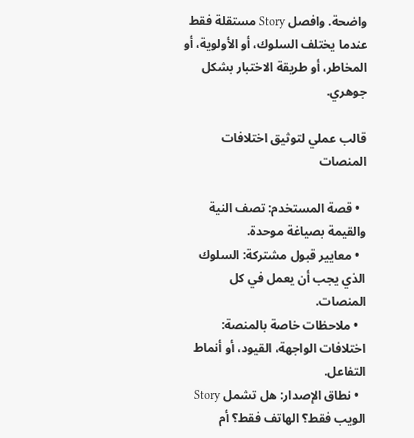واضحة. وافصل Story مستقلة فقط عندما يختلف السلوك، أو الأولوية، أو المخاطر، أو طريقة الاختبار بشكل جوهري.

قالب عملي لتوثيق اختلافات المنصات

  • قصة المستخدم: تصف النية والقيمة بصياغة موحدة.
  • معايير قبول مشتركة: السلوك الذي يجب أن يعمل في كل المنصات.
  • ملاحظات خاصة بالمنصة: اختلافات الواجهة، القيود، أو أنماط التفاعل.
  • نطاق الإصدار: هل تشمل Story الويب فقط؟ الهاتف فقط؟ أم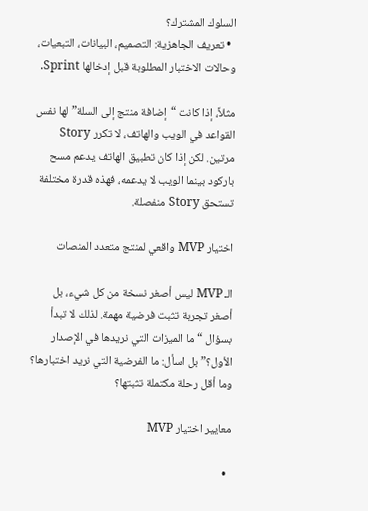السلوك المشترك؟
  • تعريف الجاهزية: التصميم، البيانات، التبعيات، وحالات الاختبار المطلوبة قبل إدخالها Sprint.

مثلاً، إذا كانت “إضافة منتج إلى السلة” لها نفس القواعد في الويب والهاتف، لا تكرر Story مرتين. لكن إذا كان تطبيق الهاتف يدعم مسح باركود بينما الويب لا يدعمه، فهذه قدرة مختلفة تستحق Story منفصلة.

اختيار MVP واقعي لمنتج متعدد المنصات

الـ MVP ليس أصغر نسخة من كل شيء، بل أصغر تجربة تثبت فرضية مهمة. لذلك لا تبدأ بسؤال “ما الميزات التي نريدها في الإصدار الأول؟” بل اسأل: ما الفرضية التي نريد اختبارها؟ وما أقل رحلة مكتملة تثبتها؟

معايير اختيار MVP

  •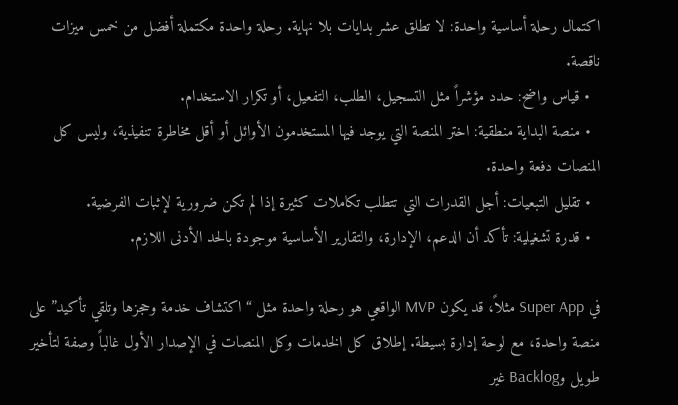اكتمال رحلة أساسية واحدة: لا تطلق عشر بدايات بلا نهاية. رحلة واحدة مكتملة أفضل من خمس ميزات ناقصة.
  • قياس واضح: حدد مؤشراً مثل التسجيل، الطلب، التفعيل، أو تكرار الاستخدام.
  • منصة البداية منطقية: اختر المنصة التي يوجد فيها المستخدمون الأوائل أو أقل مخاطرة تنفيذية، وليس كل المنصات دفعة واحدة.
  • تقليل التبعيات: أجل القدرات التي تتطلب تكاملات كثيرة إذا لم تكن ضرورية لإثبات الفرضية.
  • قدرة تشغيلية: تأكد أن الدعم، الإدارة، والتقارير الأساسية موجودة بالحد الأدنى اللازم.

في Super App مثلاً، قد يكون MVP الواقعي هو رحلة واحدة مثل “اكتشاف خدمة وحجزها وتلقي تأكيد” على منصة واحدة، مع لوحة إدارة بسيطة. إطلاق كل الخدمات وكل المنصات في الإصدار الأول غالباً وصفة لتأخير طويل وBacklog غير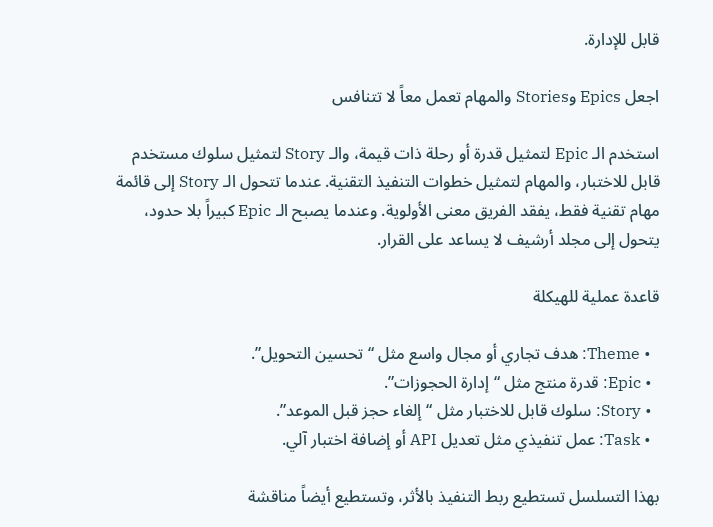قابل للإدارة.

اجعل Epics وStories والمهام تعمل معاً لا تتنافس

استخدم الـ Epic لتمثيل قدرة أو رحلة ذات قيمة، والـ Story لتمثيل سلوك مستخدم قابل للاختبار، والمهام لتمثيل خطوات التنفيذ التقنية. عندما تتحول الـ Story إلى قائمة مهام تقنية فقط، يفقد الفريق معنى الأولوية. وعندما يصبح الـ Epic كبيراً بلا حدود، يتحول إلى مجلد أرشيف لا يساعد على القرار.

قاعدة عملية للهيكلة

  • Theme: هدف تجاري أو مجال واسع مثل “تحسين التحويل”.
  • Epic: قدرة منتج مثل “إدارة الحجوزات”.
  • Story: سلوك قابل للاختبار مثل “إلغاء حجز قبل الموعد”.
  • Task: عمل تنفيذي مثل تعديل API أو إضافة اختبار آلي.

بهذا التسلسل تستطيع ربط التنفيذ بالأثر، وتستطيع أيضاً مناقشة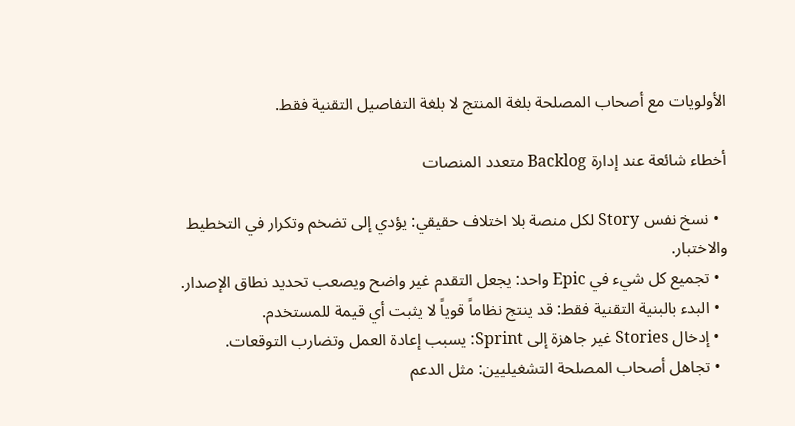الأولويات مع أصحاب المصلحة بلغة المنتج لا بلغة التفاصيل التقنية فقط.

أخطاء شائعة عند إدارة Backlog متعدد المنصات

  • نسخ نفس Story لكل منصة بلا اختلاف حقيقي: يؤدي إلى تضخم وتكرار في التخطيط والاختبار.
  • تجميع كل شيء في Epic واحد: يجعل التقدم غير واضح ويصعب تحديد نطاق الإصدار.
  • البدء بالبنية التقنية فقط: قد ينتج نظاماً قوياً لا يثبت أي قيمة للمستخدم.
  • إدخال Stories غير جاهزة إلى Sprint: يسبب إعادة العمل وتضارب التوقعات.
  • تجاهل أصحاب المصلحة التشغيليين: مثل الدعم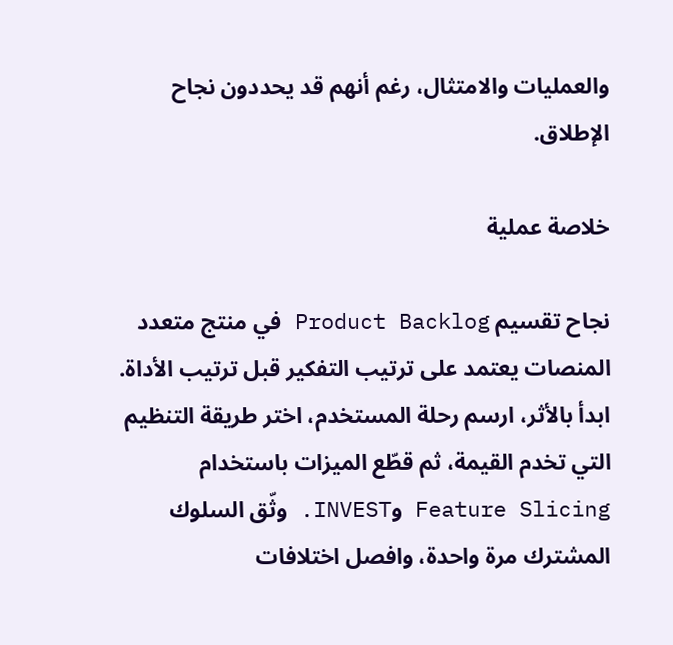والعمليات والامتثال، رغم أنهم قد يحددون نجاح الإطلاق.

خلاصة عملية

نجاح تقسيم Product Backlog في منتج متعدد المنصات يعتمد على ترتيب التفكير قبل ترتيب الأداة. ابدأ بالأثر، ارسم رحلة المستخدم، اختر طريقة التنظيم التي تخدم القيمة، ثم قطّع الميزات باستخدام Feature Slicing وINVEST. وثّق السلوك المشترك مرة واحدة، وافصل اختلافات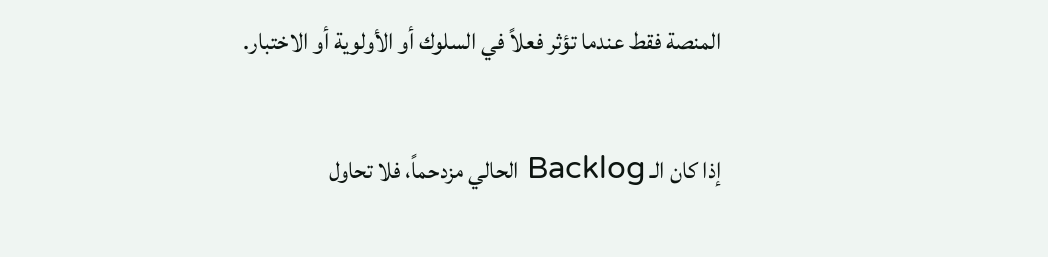المنصة فقط عندما تؤثر فعلاً في السلوك أو الأولوية أو الاختبار.

إذا كان الـ Backlog الحالي مزدحماً، فلا تحاول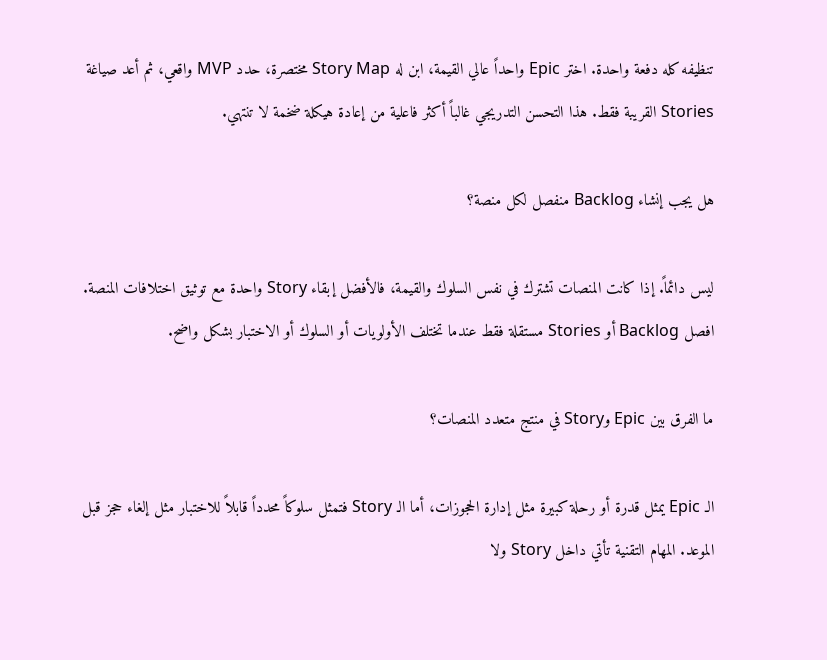تنظيفه كله دفعة واحدة. اختر Epic واحداً عالي القيمة، ابن له Story Map مختصرة، حدد MVP واقعي، ثم أعد صياغة Stories القريبة فقط. هذا التحسن التدريجي غالباً أكثر فاعلية من إعادة هيكلة ضخمة لا تنتهي.

هل يجب إنشاء Backlog منفصل لكل منصة؟

ليس دائماً. إذا كانت المنصات تشترك في نفس السلوك والقيمة، فالأفضل إبقاء Story واحدة مع توثيق اختلافات المنصة. افصل Backlog أو Stories مستقلة فقط عندما تختلف الأولويات أو السلوك أو الاختبار بشكل واضح.

ما الفرق بين Epic وStory في منتج متعدد المنصات؟

الـ Epic يمثل قدرة أو رحلة كبيرة مثل إدارة الحجوزات، أما الـ Story فتمثل سلوكاً محدداً قابلاً للاختبار مثل إلغاء حجز قبل الموعد. المهام التقنية تأتي داخل Story ولا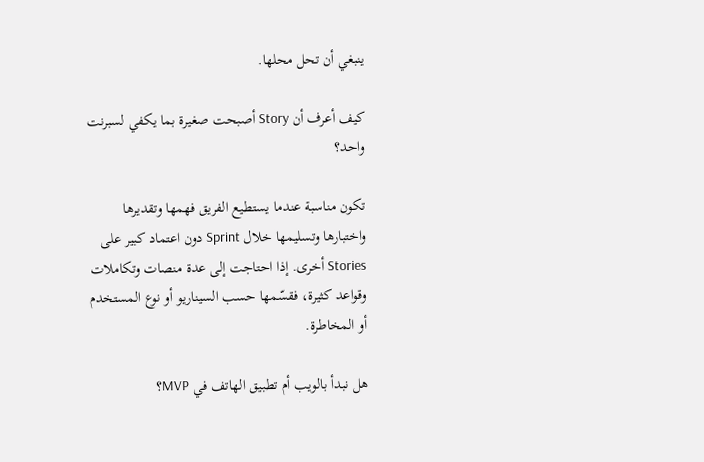ينبغي أن تحل محلها.

كيف أعرف أن Story أصبحت صغيرة بما يكفي لسبرنت واحد؟

تكون مناسبة عندما يستطيع الفريق فهمها وتقديرها واختبارها وتسليمها خلال Sprint دون اعتماد كبير على Stories أخرى. إذا احتاجت إلى عدة منصات وتكاملات وقواعد كثيرة، فقسّمها حسب السيناريو أو نوع المستخدم أو المخاطرة.

هل نبدأ بالويب أم تطبيق الهاتف في MVP؟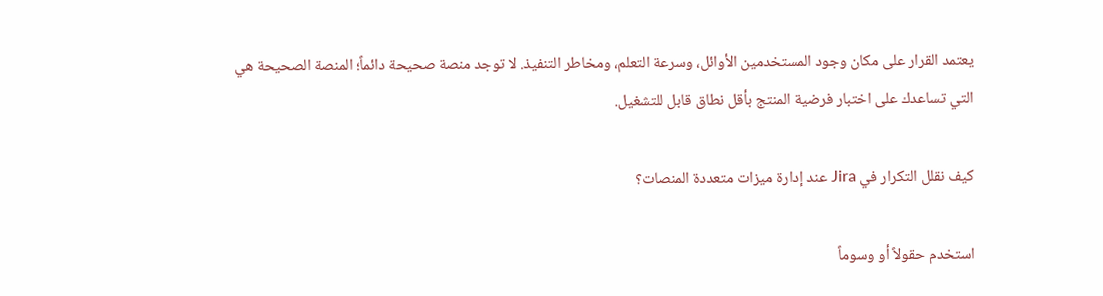يعتمد القرار على مكان وجود المستخدمين الأوائل، وسرعة التعلم، ومخاطر التنفيذ. لا توجد منصة صحيحة دائماً؛ المنصة الصحيحة هي التي تساعدك على اختبار فرضية المنتج بأقل نطاق قابل للتشغيل.

كيف نقلل التكرار في Jira عند إدارة ميزات متعددة المنصات؟

استخدم حقولاً أو وسوماً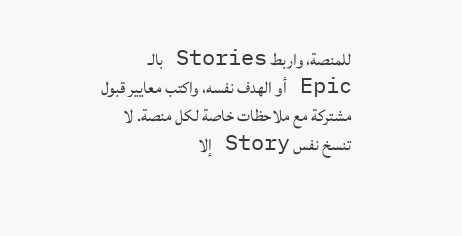للمنصة، واربط Stories بالـ Epic أو الهدف نفسه، واكتب معايير قبول مشتركة مع ملاحظات خاصة لكل منصة. لا تنسخ نفس Story إلا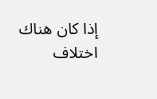إذا كان هناك اختلاف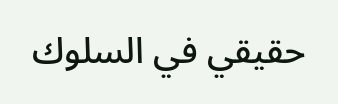حقيقي في السلوك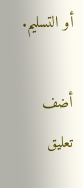أو التسليم.

أضف تعليق